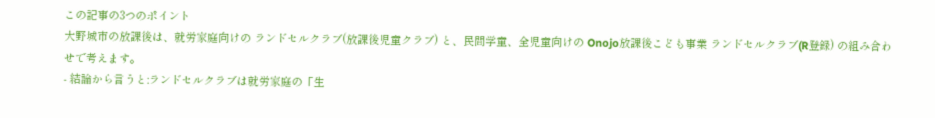この記事の3つのポイント
大野城市の放課後は、就労家庭向けの ランドセルクラブ(放課後児童クラブ) と、民間学童、全児童向けの Onojo放課後こども事業 ランドセルクラブ(R登録) の組み合わせで考えます。
- 結論から言うと:ランドセルクラブは就労家庭の「生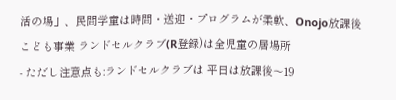活の場」、民間学童は時間・送迎・プログラムが柔軟、Onojo放課後こども事業 ランドセルクラブ(R登録)は全児童の居場所
- ただし注意点も:ランドセルクラブは 平日は放課後〜19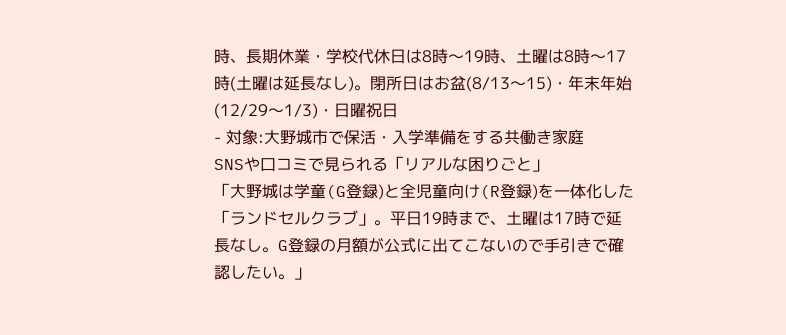時、長期休業・学校代休日は8時〜19時、土曜は8時〜17時(土曜は延長なし)。閉所日はお盆(8/13〜15)・年末年始(12/29〜1/3)・日曜祝日
- 対象:大野城市で保活・入学準備をする共働き家庭
SNSや口コミで見られる「リアルな困りごと」
「大野城は学童(G登録)と全児童向け(R登録)を一体化した「ランドセルクラブ」。平日19時まで、土曜は17時で延長なし。G登録の月額が公式に出てこないので手引きで確認したい。」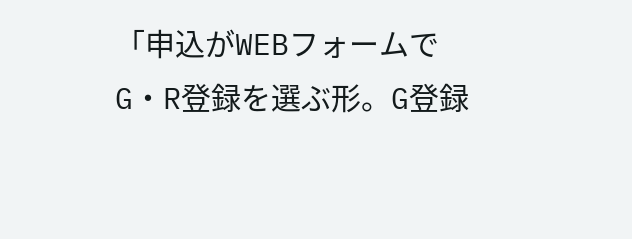「申込がWEBフォームでG・R登録を選ぶ形。G登録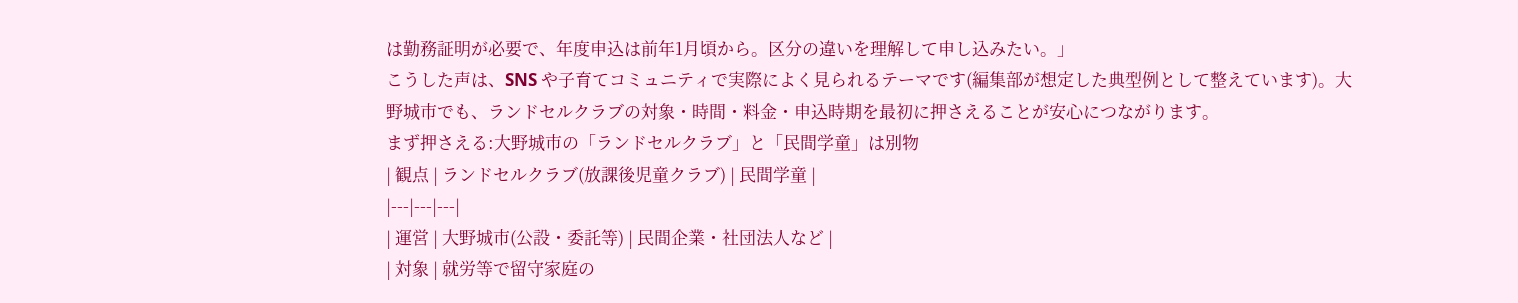は勤務証明が必要で、年度申込は前年1月頃から。区分の違いを理解して申し込みたい。」
こうした声は、SNS や子育てコミュニティで実際によく見られるテーマです(編集部が想定した典型例として整えています)。大野城市でも、ランドセルクラブの対象・時間・料金・申込時期を最初に押さえることが安心につながります。
まず押さえる:大野城市の「ランドセルクラブ」と「民間学童」は別物
| 観点 | ランドセルクラブ(放課後児童クラブ) | 民間学童 |
|---|---|---|
| 運営 | 大野城市(公設・委託等) | 民間企業・社団法人など |
| 対象 | 就労等で留守家庭の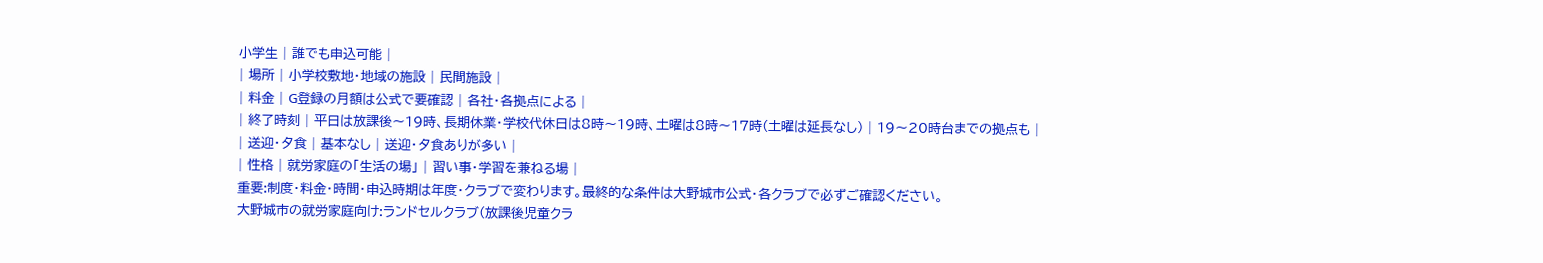小学生 | 誰でも申込可能 |
| 場所 | 小学校敷地・地域の施設 | 民間施設 |
| 料金 | G登録の月額は公式で要確認 | 各社・各拠点による |
| 終了時刻 | 平日は放課後〜19時、長期休業・学校代休日は8時〜19時、土曜は8時〜17時(土曜は延長なし) | 19〜20時台までの拠点も |
| 送迎・夕食 | 基本なし | 送迎・夕食ありが多い |
| 性格 | 就労家庭の「生活の場」 | 習い事・学習を兼ねる場 |
重要:制度・料金・時間・申込時期は年度・クラブで変わります。最終的な条件は大野城市公式・各クラブで必ずご確認ください。
大野城市の就労家庭向け:ランドセルクラブ(放課後児童クラ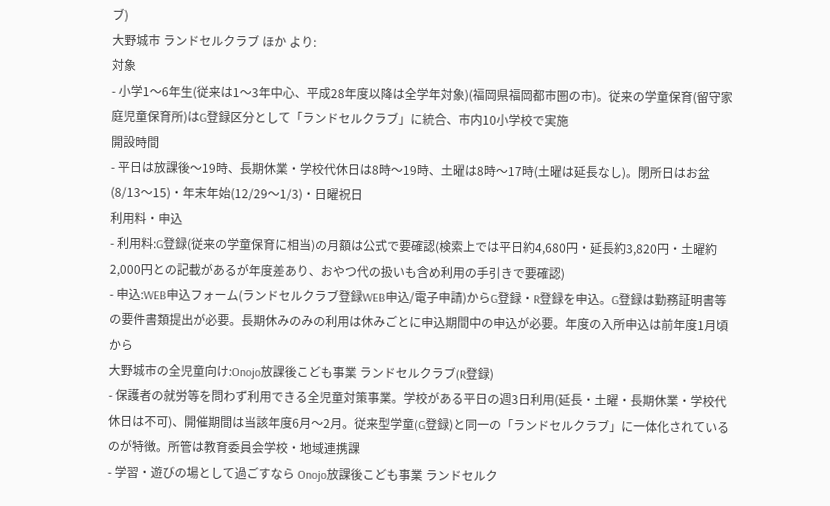ブ)
大野城市 ランドセルクラブ ほか より:
対象
- 小学1〜6年生(従来は1〜3年中心、平成28年度以降は全学年対象)(福岡県福岡都市圏の市)。従来の学童保育(留守家庭児童保育所)はG登録区分として「ランドセルクラブ」に統合、市内10小学校で実施
開設時間
- 平日は放課後〜19時、長期休業・学校代休日は8時〜19時、土曜は8時〜17時(土曜は延長なし)。閉所日はお盆(8/13〜15)・年末年始(12/29〜1/3)・日曜祝日
利用料・申込
- 利用料:G登録(従来の学童保育に相当)の月額は公式で要確認(検索上では平日約4,680円・延長約3,820円・土曜約2,000円との記載があるが年度差あり、おやつ代の扱いも含め利用の手引きで要確認)
- 申込:WEB申込フォーム(ランドセルクラブ登録WEB申込/電子申請)からG登録・R登録を申込。G登録は勤務証明書等の要件書類提出が必要。長期休みのみの利用は休みごとに申込期間中の申込が必要。年度の入所申込は前年度1月頃から
大野城市の全児童向け:Onojo放課後こども事業 ランドセルクラブ(R登録)
- 保護者の就労等を問わず利用できる全児童対策事業。学校がある平日の週3日利用(延長・土曜・長期休業・学校代休日は不可)、開催期間は当該年度6月〜2月。従来型学童(G登録)と同一の「ランドセルクラブ」に一体化されているのが特徴。所管は教育委員会学校・地域連携課
- 学習・遊びの場として過ごすなら Onojo放課後こども事業 ランドセルク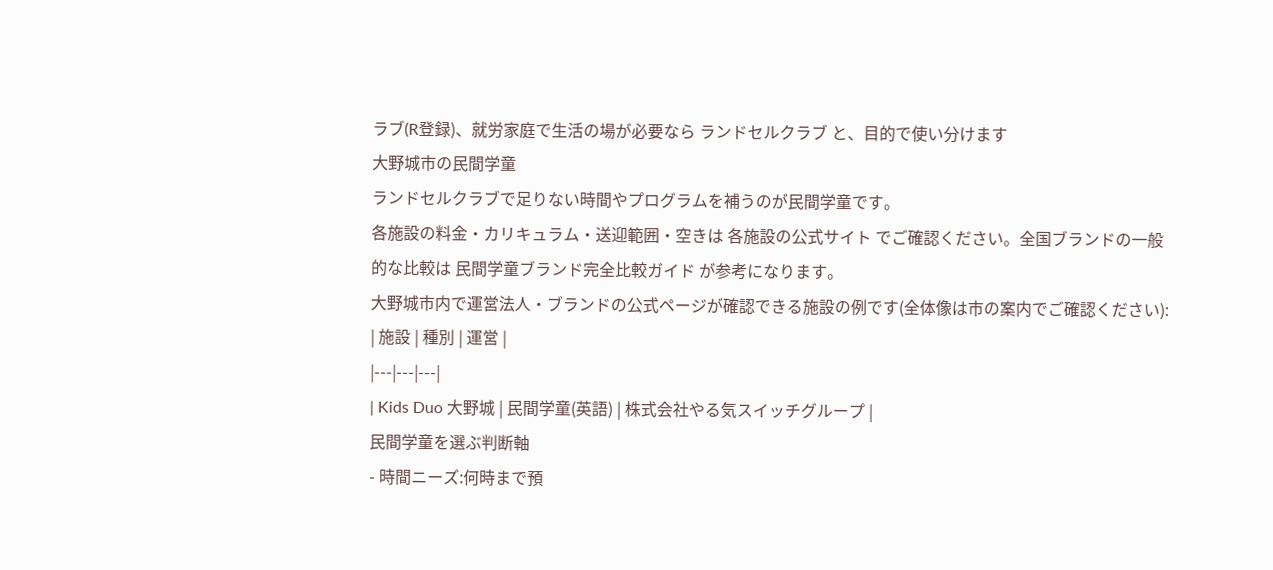ラブ(R登録)、就労家庭で生活の場が必要なら ランドセルクラブ と、目的で使い分けます
大野城市の民間学童
ランドセルクラブで足りない時間やプログラムを補うのが民間学童です。
各施設の料金・カリキュラム・送迎範囲・空きは 各施設の公式サイト でご確認ください。全国ブランドの一般的な比較は 民間学童ブランド完全比較ガイド が参考になります。
大野城市内で運営法人・ブランドの公式ページが確認できる施設の例です(全体像は市の案内でご確認ください):
| 施設 | 種別 | 運営 |
|---|---|---|
| Kids Duo 大野城 | 民間学童(英語) | 株式会社やる気スイッチグループ |
民間学童を選ぶ判断軸
- 時間ニーズ:何時まで預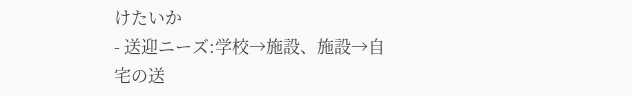けたいか
- 送迎ニーズ:学校→施設、施設→自宅の送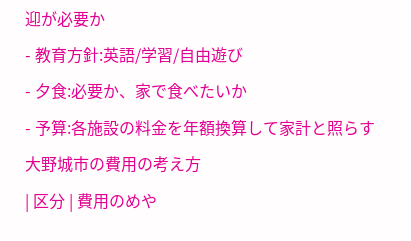迎が必要か
- 教育方針:英語/学習/自由遊び
- 夕食:必要か、家で食べたいか
- 予算:各施設の料金を年額換算して家計と照らす
大野城市の費用の考え方
| 区分 | 費用のめや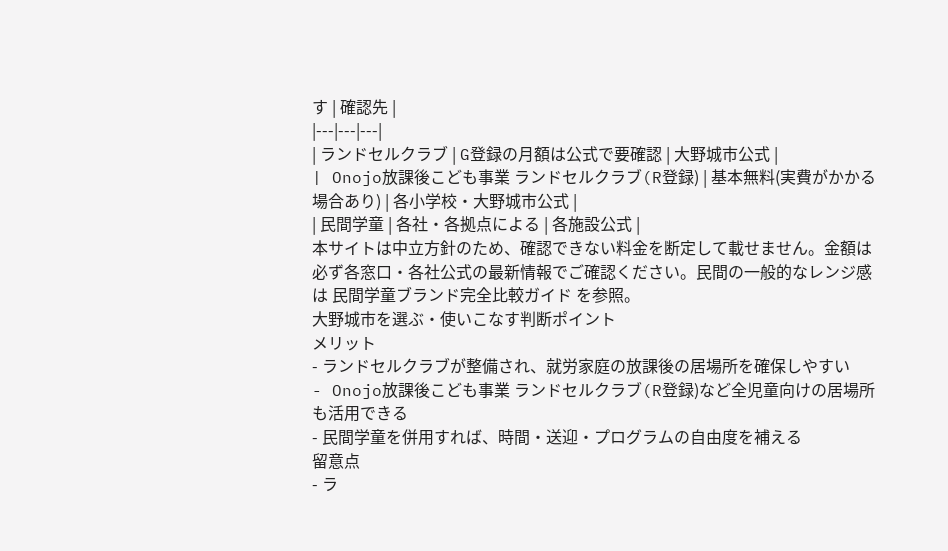す | 確認先 |
|---|---|---|
| ランドセルクラブ | G登録の月額は公式で要確認 | 大野城市公式 |
| Onojo放課後こども事業 ランドセルクラブ(R登録) | 基本無料(実費がかかる場合あり) | 各小学校・大野城市公式 |
| 民間学童 | 各社・各拠点による | 各施設公式 |
本サイトは中立方針のため、確認できない料金を断定して載せません。金額は必ず各窓口・各社公式の最新情報でご確認ください。民間の一般的なレンジ感は 民間学童ブランド完全比較ガイド を参照。
大野城市を選ぶ・使いこなす判断ポイント
メリット
- ランドセルクラブが整備され、就労家庭の放課後の居場所を確保しやすい
- Onojo放課後こども事業 ランドセルクラブ(R登録)など全児童向けの居場所も活用できる
- 民間学童を併用すれば、時間・送迎・プログラムの自由度を補える
留意点
- ラ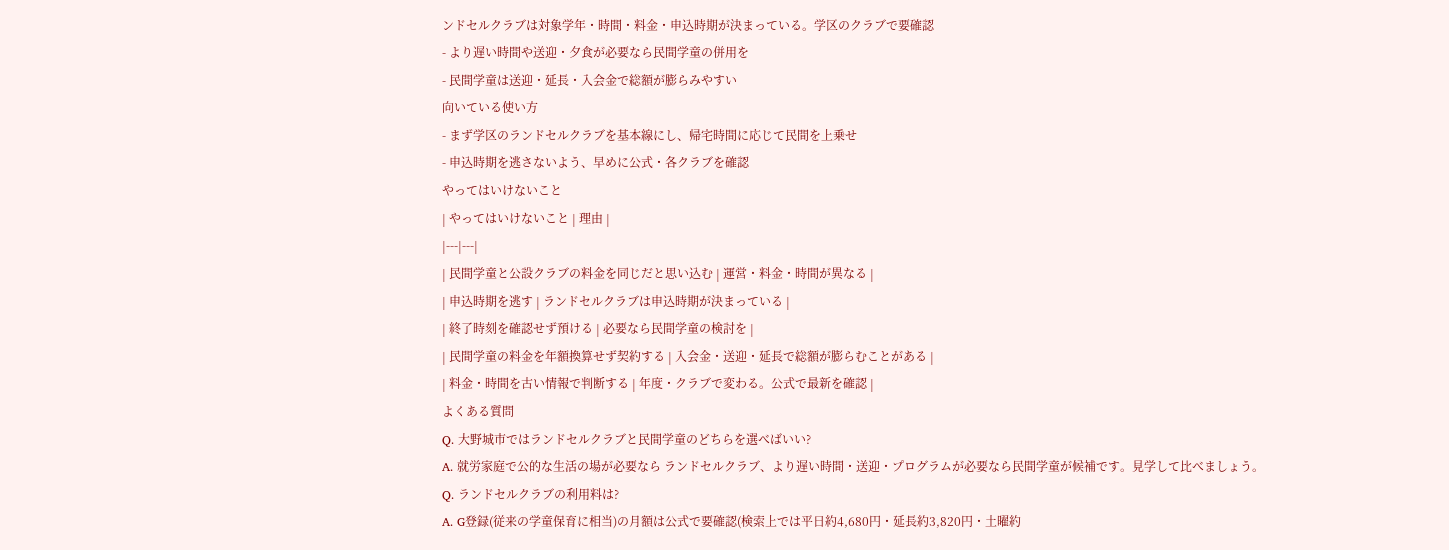ンドセルクラブは対象学年・時間・料金・申込時期が決まっている。学区のクラブで要確認
- より遅い時間や送迎・夕食が必要なら民間学童の併用を
- 民間学童は送迎・延長・入会金で総額が膨らみやすい
向いている使い方
- まず学区のランドセルクラブを基本線にし、帰宅時間に応じて民間を上乗せ
- 申込時期を逃さないよう、早めに公式・各クラブを確認
やってはいけないこと
| やってはいけないこと | 理由 |
|---|---|
| 民間学童と公設クラブの料金を同じだと思い込む | 運営・料金・時間が異なる |
| 申込時期を逃す | ランドセルクラブは申込時期が決まっている |
| 終了時刻を確認せず預ける | 必要なら民間学童の検討を |
| 民間学童の料金を年額換算せず契約する | 入会金・送迎・延長で総額が膨らむことがある |
| 料金・時間を古い情報で判断する | 年度・クラブで変わる。公式で最新を確認 |
よくある質問
Q. 大野城市ではランドセルクラブと民間学童のどちらを選べばいい?
A. 就労家庭で公的な生活の場が必要なら ランドセルクラブ、より遅い時間・送迎・プログラムが必要なら民間学童が候補です。見学して比べましょう。
Q. ランドセルクラブの利用料は?
A. G登録(従来の学童保育に相当)の月額は公式で要確認(検索上では平日約4,680円・延長約3,820円・土曜約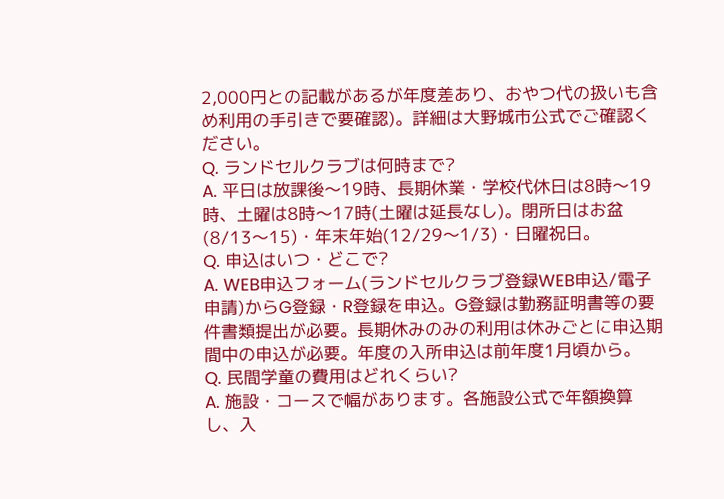2,000円との記載があるが年度差あり、おやつ代の扱いも含め利用の手引きで要確認)。詳細は大野城市公式でご確認ください。
Q. ランドセルクラブは何時まで?
A. 平日は放課後〜19時、長期休業・学校代休日は8時〜19時、土曜は8時〜17時(土曜は延長なし)。閉所日はお盆(8/13〜15)・年末年始(12/29〜1/3)・日曜祝日。
Q. 申込はいつ・どこで?
A. WEB申込フォーム(ランドセルクラブ登録WEB申込/電子申請)からG登録・R登録を申込。G登録は勤務証明書等の要件書類提出が必要。長期休みのみの利用は休みごとに申込期間中の申込が必要。年度の入所申込は前年度1月頃から。
Q. 民間学童の費用はどれくらい?
A. 施設・コースで幅があります。各施設公式で年額換算し、入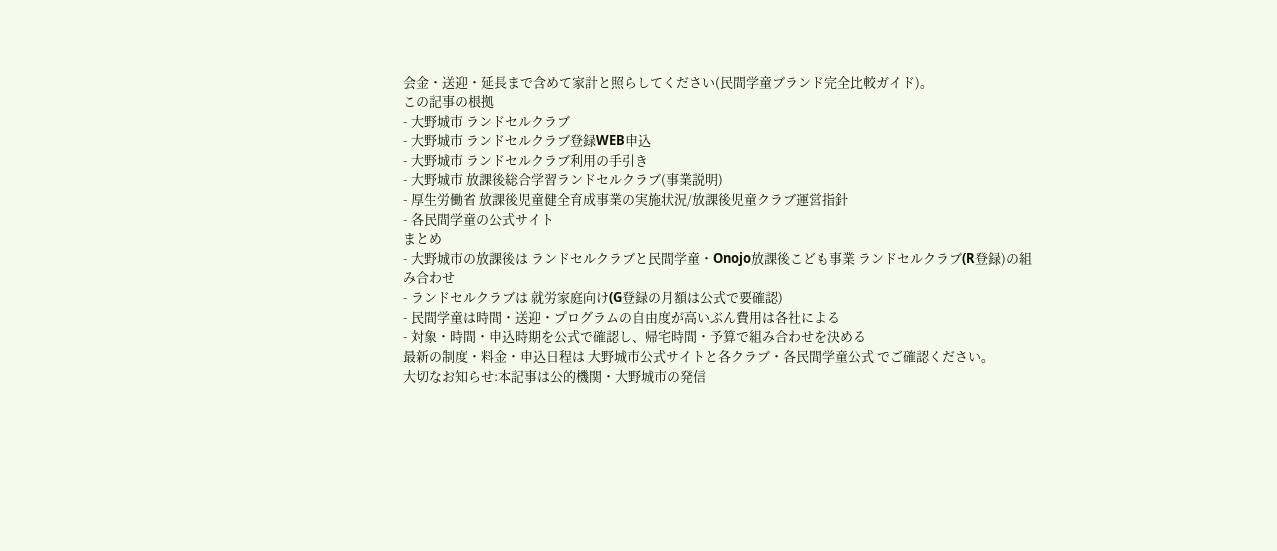会金・送迎・延長まで含めて家計と照らしてください(民間学童ブランド完全比較ガイド)。
この記事の根拠
- 大野城市 ランドセルクラブ
- 大野城市 ランドセルクラブ登録WEB申込
- 大野城市 ランドセルクラブ利用の手引き
- 大野城市 放課後総合学習ランドセルクラブ(事業説明)
- 厚生労働省 放課後児童健全育成事業の実施状況/放課後児童クラブ運営指針
- 各民間学童の公式サイト
まとめ
- 大野城市の放課後は ランドセルクラブと民間学童・Onojo放課後こども事業 ランドセルクラブ(R登録)の組み合わせ
- ランドセルクラブは 就労家庭向け(G登録の月額は公式で要確認)
- 民間学童は時間・送迎・プログラムの自由度が高いぶん費用は各社による
- 対象・時間・申込時期を公式で確認し、帰宅時間・予算で組み合わせを決める
最新の制度・料金・申込日程は 大野城市公式サイトと各クラブ・各民間学童公式 でご確認ください。
大切なお知らせ:本記事は公的機関・大野城市の発信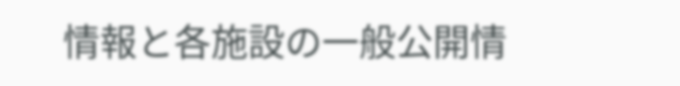情報と各施設の一般公開情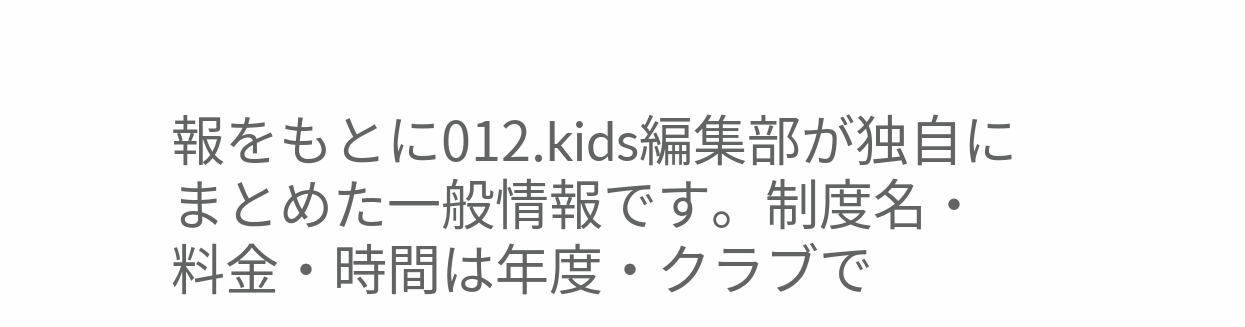報をもとに012.kids編集部が独自にまとめた一般情報です。制度名・料金・時間は年度・クラブで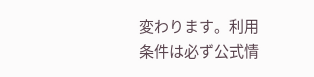変わります。利用条件は必ず公式情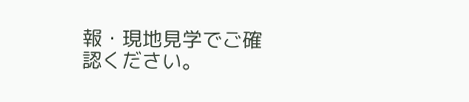報・現地見学でご確認ください。